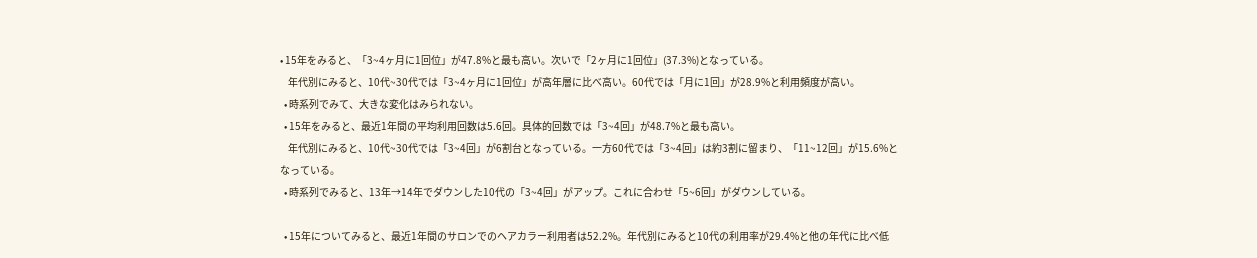• 15年をみると、「3~4ヶ月に1回位」が47.8%と最も高い。次いで「2ヶ月に1回位」(37.3%)となっている。
    年代別にみると、10代~30代では「3~4ヶ月に1回位」が高年層に比べ高い。60代では「月に1回」が28.9%と利用頻度が高い。
  • 時系列でみて、大きな変化はみられない。
  • 15年をみると、最近1年間の平均利用回数は5.6回。具体的回数では「3~4回」が48.7%と最も高い。
    年代別にみると、10代~30代では「3~4回」が6割台となっている。一方60代では「3~4回」は約3割に留まり、「11~12回」が15.6%となっている。
  • 時系列でみると、13年→14年でダウンした10代の「3~4回」がアップ。これに合わせ「5~6回」がダウンしている。

  • 15年についてみると、最近1年間のサロンでのヘアカラー利用者は52.2%。年代別にみると10代の利用率が29.4%と他の年代に比べ低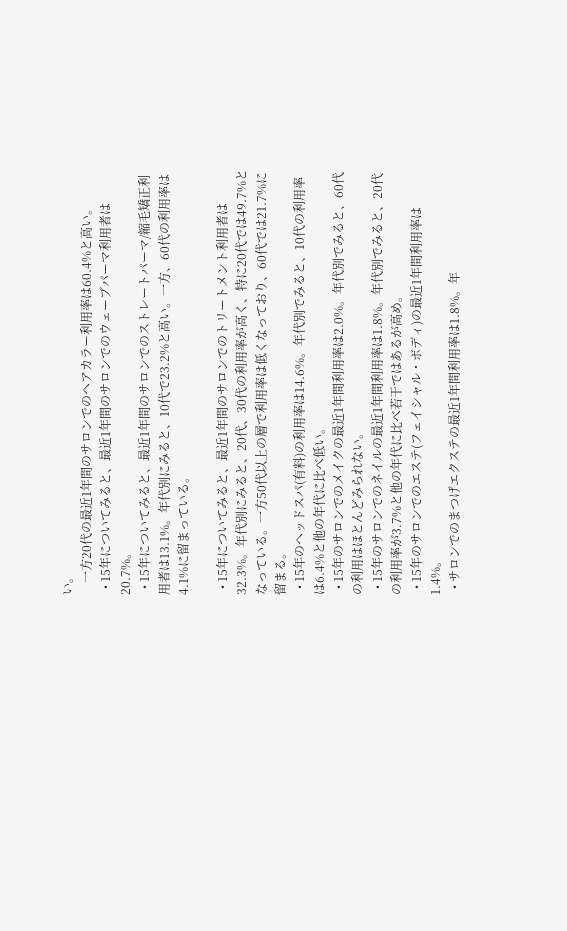い。
    一方20代の最近1年間のサロンでのヘアカラー利用率は60.4%と高い。
  • 15年についてみると、最近1年間のサロンでのウェーブパーマ利用者は20.7%。
  • 15年についてみると、最近1年間のサロンでのストレートパーマ/縮毛矯正利用者は13.1%。年代別にみると、10代で23.2%と高い。一方、60代の利用率は4.1%に留まっている。

  • 15年についてみると、最近1年間のサロンでのトリートメント利用者は32.3%。年代別にみると、20代、30代の利用率が高く、特に20代では49.7%となっている。一方50代以上の層で利用率は低くなっており、60代では21.7%に留まる。
  • 15年のヘッドスパ(有料)の利用率は14.6%。年代別でみると、10代の利用率は6.4%と他の年代に比べ低い。
  • 15年のサロンでのメイクの最近1年間利用率は2.0%。年代別でみると、60代の利用はほとんどみられない。
  • 15年のサロンでのネイルの最近1年間利用率は1.8%。年代別でみると、20代の利用率が3.7%と他の年代に比べ若干ではあるが高め。
  • 15年のサロンでのエステ(フェイシャル・ボディ)の最近1年間利用率は1.4%。
  • サロンでのまつげエクステの最近1年間利用率は1.8%。年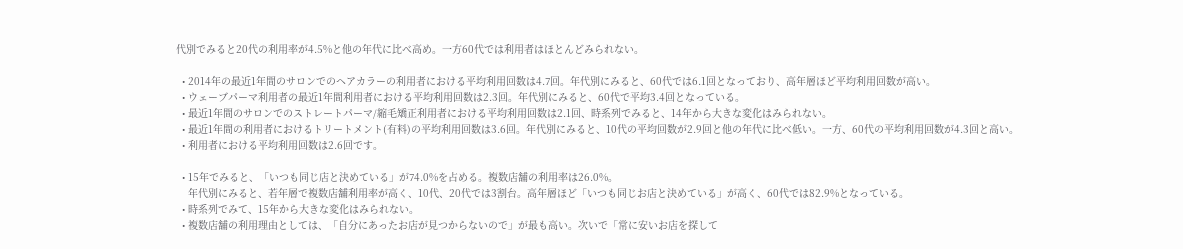代別でみると20代の利用率が4.5%と他の年代に比べ高め。一方60代では利用者はほとんどみられない。

  • 2014年の最近1年間のサロンでのヘアカラーの利用者における平均利用回数は4.7回。年代別にみると、60代では6.1回となっており、高年層ほど平均利用回数が高い。
  • ウェーブパーマ利用者の最近1年間利用者における平均利用回数は2.3回。年代別にみると、60代で平均3.4回となっている。
  • 最近1年間のサロンでのストレートパーマ/縮毛矯正利用者における平均利用回数は2.1回、時系列でみると、14年から大きな変化はみられない。
  • 最近1年間の利用者におけるトリートメント(有料)の平均利用回数は3.6回。年代別にみると、10代の平均回数が2.9回と他の年代に比べ低い。一方、60代の平均利用回数が4.3回と高い。
  • 利用者における平均利用回数は2.6回です。

  • 15年でみると、「いつも同じ店と決めている」が74.0%を占める。複数店舗の利用率は26.0%。
    年代別にみると、若年層で複数店舗利用率が高く、10代、20代では3割台。高年層ほど「いつも同じお店と決めている」が高く、60代では82.9%となっている。
  • 時系列でみて、15年から大きな変化はみられない。
  • 複数店舗の利用理由としては、「自分にあったお店が見つからないので」が最も高い。次いで「常に安いお店を探して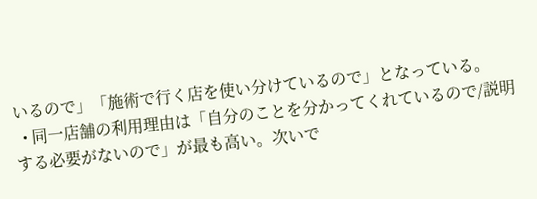いるので」「施術で行く店を使い分けているので」となっている。
  • 同一店舗の利用理由は「自分のことを分かってくれているので/説明する必要がないので」が最も高い。次いで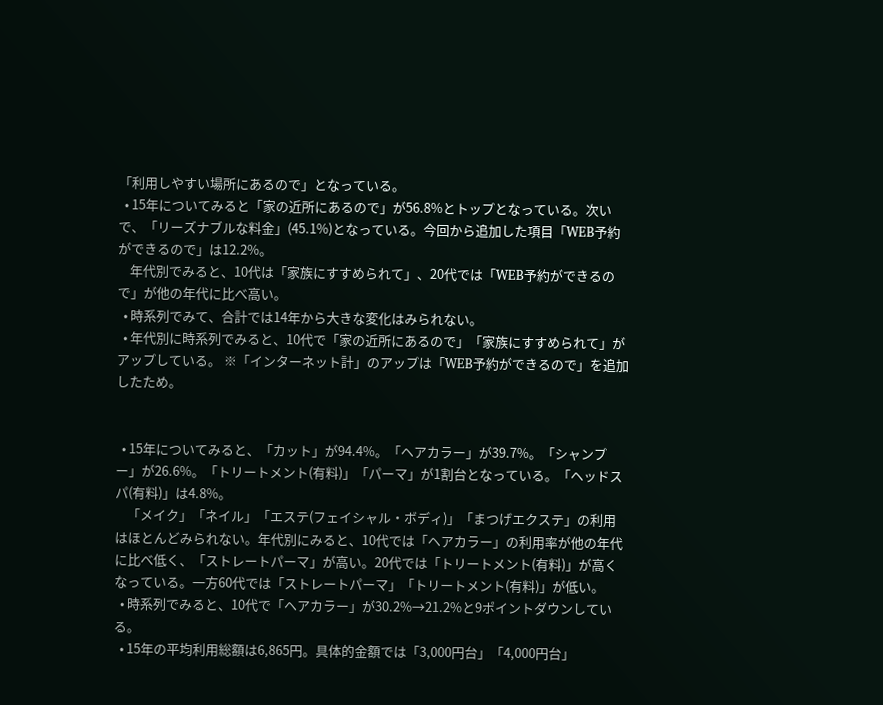「利用しやすい場所にあるので」となっている。
  • 15年についてみると「家の近所にあるので」が56.8%とトップとなっている。次いで、「リーズナブルな料金」(45.1%)となっている。今回から追加した項目「WEB予約ができるので」は12.2%。
    年代別でみると、10代は「家族にすすめられて」、20代では「WEB予約ができるので」が他の年代に比べ高い。
  • 時系列でみて、合計では14年から大きな変化はみられない。
  • 年代別に時系列でみると、10代で「家の近所にあるので」「家族にすすめられて」がアップしている。 ※「インターネット計」のアップは「WEB予約ができるので」を追加したため。


  • 15年についてみると、「カット」が94.4%。「ヘアカラー」が39.7%。「シャンプー」が26.6%。「トリートメント(有料)」「パーマ」が1割台となっている。「ヘッドスパ(有料)」は4.8%。
    「メイク」「ネイル」「エステ(フェイシャル・ボディ)」「まつげエクステ」の利用はほとんどみられない。年代別にみると、10代では「ヘアカラー」の利用率が他の年代に比べ低く、「ストレートパーマ」が高い。20代では「トリートメント(有料)」が高くなっている。一方60代では「ストレートパーマ」「トリートメント(有料)」が低い。
  • 時系列でみると、10代で「ヘアカラー」が30.2%→21.2%と9ポイントダウンしている。
  • 15年の平均利用総額は6,865円。具体的金額では「3,000円台」「4,000円台」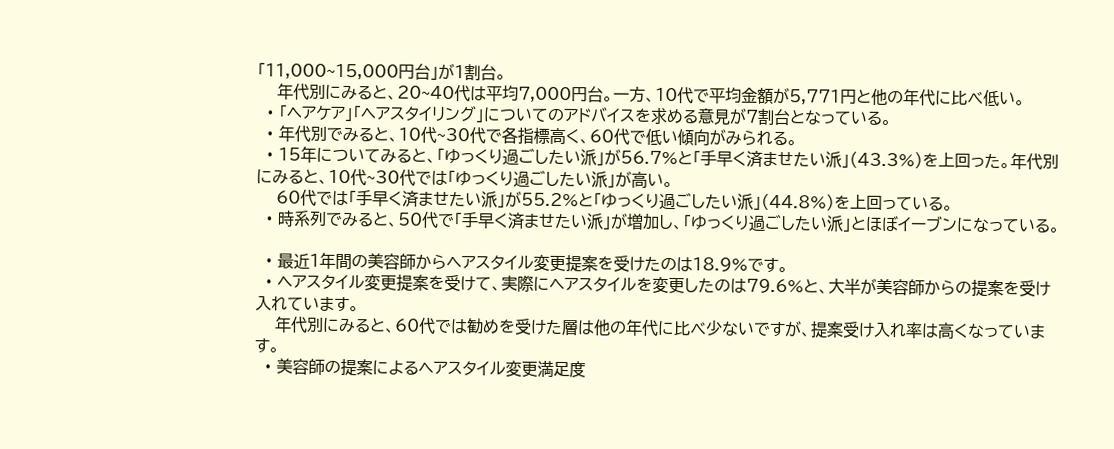「11,000~15,000円台」が1割台。
    年代別にみると、20~40代は平均7,000円台。一方、10代で平均金額が5,771円と他の年代に比べ低い。
  • 「ヘアケア」「ヘアスタイリング」についてのアドバイスを求める意見が7割台となっている。
  • 年代別でみると、10代~30代で各指標高く、60代で低い傾向がみられる。
  • 15年についてみると、「ゆっくり過ごしたい派」が56.7%と「手早く済ませたい派」(43.3%)を上回った。年代別にみると、10代~30代では「ゆっくり過ごしたい派」が高い。
    60代では「手早く済ませたい派」が55.2%と「ゆっくり過ごしたい派」(44.8%)を上回っている。
  • 時系列でみると、50代で「手早く済ませたい派」が増加し、「ゆっくり過ごしたい派」とほぼイーブンになっている。

  • 最近1年間の美容師からヘアスタイル変更提案を受けたのは18.9%です。
  • ヘアスタイル変更提案を受けて、実際にヘアスタイルを変更したのは79.6%と、大半が美容師からの提案を受け入れています。
    年代別にみると、60代では勧めを受けた層は他の年代に比べ少ないですが、提案受け入れ率は高くなっています。
  • 美容師の提案によるヘアスタイル変更満足度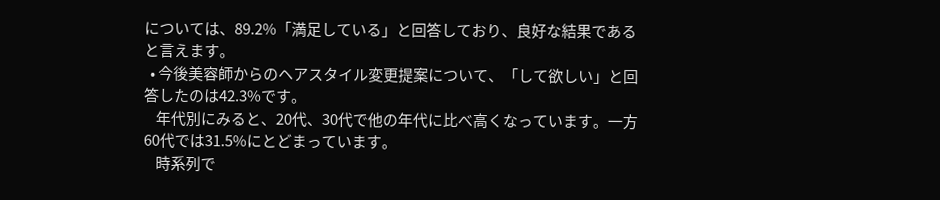については、89.2%「満足している」と回答しており、良好な結果であると言えます。
  • 今後美容師からのヘアスタイル変更提案について、「して欲しい」と回答したのは42.3%です。
    年代別にみると、20代、30代で他の年代に比べ高くなっています。一方60代では31.5%にとどまっています。
    時系列で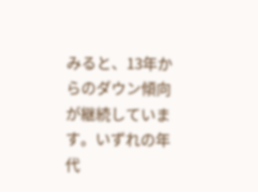みると、13年からのダウン傾向が継続しています。いずれの年代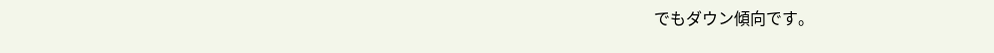でもダウン傾向です。